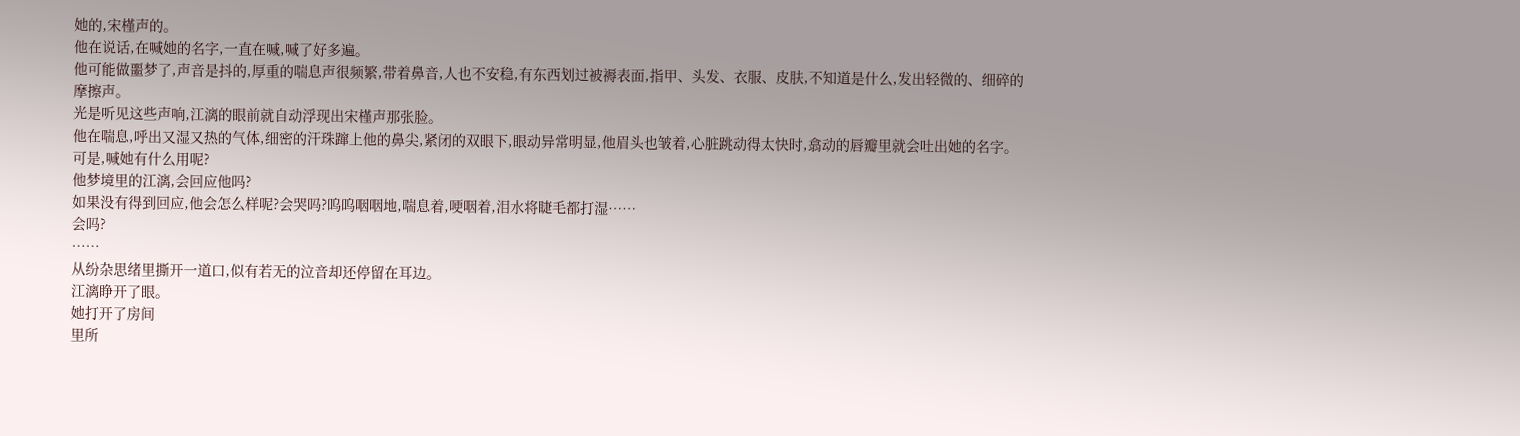她的,宋槿声的。
他在说话,在喊她的名字,一直在喊,喊了好多遍。
他可能做噩梦了,声音是抖的,厚重的喘息声很频繁,带着鼻音,人也不安稳,有东西划过被褥表面,指甲、头发、衣服、皮肤,不知道是什么,发出轻微的、细碎的摩擦声。
光是听见这些声响,江漓的眼前就自动浮现出宋槿声那张脸。
他在喘息,呼出又湿又热的气体,细密的汗珠蹿上他的鼻尖,紧闭的双眼下,眼动异常明显,他眉头也皱着,心脏跳动得太快时,翕动的唇瓣里就会吐出她的名字。
可是,喊她有什么用呢?
他梦境里的江漓,会回应他吗?
如果没有得到回应,他会怎么样呢?会哭吗?呜呜咽咽地,喘息着,哽咽着,泪水将睫毛都打湿……
会吗?
……
从纷杂思绪里撕开一道口,似有若无的泣音却还停留在耳边。
江漓睁开了眼。
她打开了房间
里所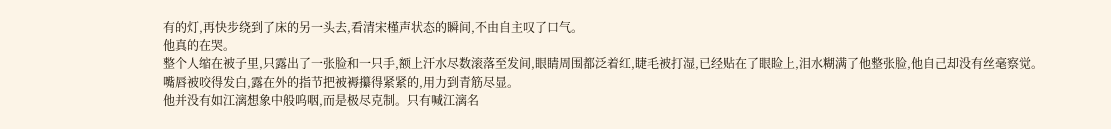有的灯,再快步绕到了床的另一头去,看清宋槿声状态的瞬间,不由自主叹了口气。
他真的在哭。
整个人缩在被子里,只露出了一张脸和一只手,额上汗水尽数滚落至发间,眼睛周围都泛着红,睫毛被打湿,已经贴在了眼睑上,泪水糊满了他整张脸,他自己却没有丝毫察觉。
嘴唇被咬得发白,露在外的指节把被褥攥得紧紧的,用力到青筋尽显。
他并没有如江漓想象中般呜咽,而是极尽克制。只有喊江漓名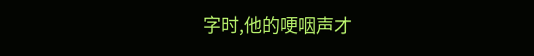字时,他的哽咽声才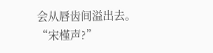会从唇齿间溢出去。
“宋槿声?”